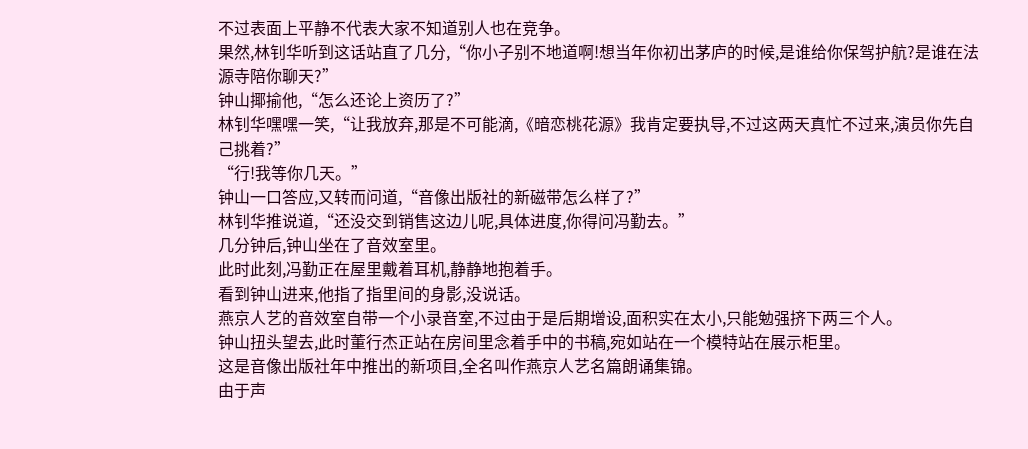不过表面上平静不代表大家不知道别人也在竞争。
果然,林钊华听到这话站直了几分,“你小子别不地道啊!想当年你初出茅庐的时候,是谁给你保驾护航?是谁在法源寺陪你聊天?”
钟山揶揄他,“怎么还论上资历了?”
林钊华嘿嘿一笑,“让我放弃,那是不可能滴,《暗恋桃花源》我肯定要执导,不过这两天真忙不过来,演员你先自己挑着?”
“行!我等你几天。”
钟山一口答应,又转而问道,“音像出版社的新磁带怎么样了?”
林钊华推说道,“还没交到销售这边儿呢,具体进度,你得问冯勤去。”
几分钟后,钟山坐在了音效室里。
此时此刻,冯勤正在屋里戴着耳机,静静地抱着手。
看到钟山进来,他指了指里间的身影,没说话。
燕京人艺的音效室自带一个小录音室,不过由于是后期增设,面积实在太小,只能勉强挤下两三个人。
钟山扭头望去,此时董行杰正站在房间里念着手中的书稿,宛如站在一个模特站在展示柜里。
这是音像出版社年中推出的新项目,全名叫作燕京人艺名篇朗诵集锦。
由于声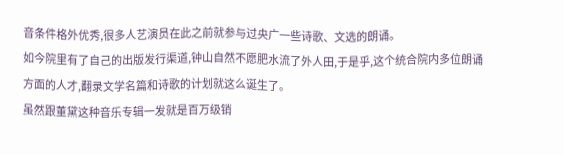音条件格外优秀,很多人艺演员在此之前就参与过央广一些诗歌、文选的朗诵。
如今院里有了自己的出版发行渠道,钟山自然不愿肥水流了外人田,于是乎,这个统合院内多位朗诵方面的人才,翻录文学名篇和诗歌的计划就这么诞生了。
虽然跟董黛这种音乐专辑一发就是百万级销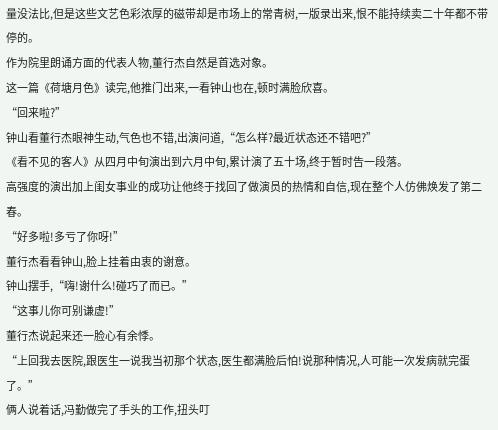量没法比,但是这些文艺色彩浓厚的磁带却是市场上的常青树,一版录出来,恨不能持续卖二十年都不带停的。
作为院里朗诵方面的代表人物,董行杰自然是首选对象。
这一篇《荷塘月色》读完,他推门出来,一看钟山也在,顿时满脸欣喜。
“回来啦?”
钟山看董行杰眼神生动,气色也不错,出演问道,“怎么样?最近状态还不错吧?”
《看不见的客人》从四月中旬演出到六月中旬,累计演了五十场,终于暂时告一段落。
高强度的演出加上闺女事业的成功让他终于找回了做演员的热情和自信,现在整个人仿佛焕发了第二春。
“好多啦!多亏了你呀!”
董行杰看看钟山,脸上挂着由衷的谢意。
钟山摆手,“嗨!谢什么!碰巧了而已。”
“这事儿你可别谦虚!”
董行杰说起来还一脸心有余悸。
“上回我去医院,跟医生一说我当初那个状态,医生都满脸后怕!说那种情况,人可能一次发病就完蛋了。”
俩人说着话,冯勤做完了手头的工作,扭头叮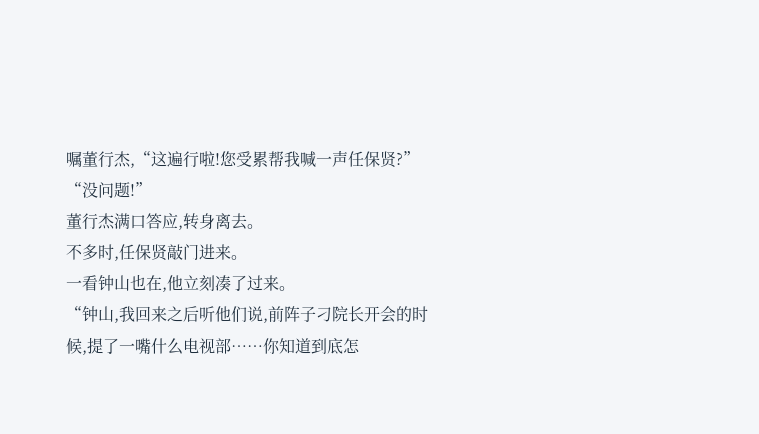嘱董行杰,“这遍行啦!您受累帮我喊一声任保贤?”
“没问题!”
董行杰满口答应,转身离去。
不多时,任保贤敲门进来。
一看钟山也在,他立刻凑了过来。
“钟山,我回来之后听他们说,前阵子刁院长开会的时候,提了一嘴什么电视部……你知道到底怎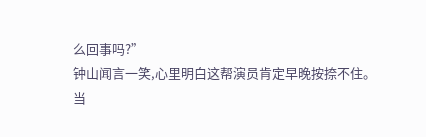么回事吗?”
钟山闻言一笑,心里明白这帮演员肯定早晚按捺不住。
当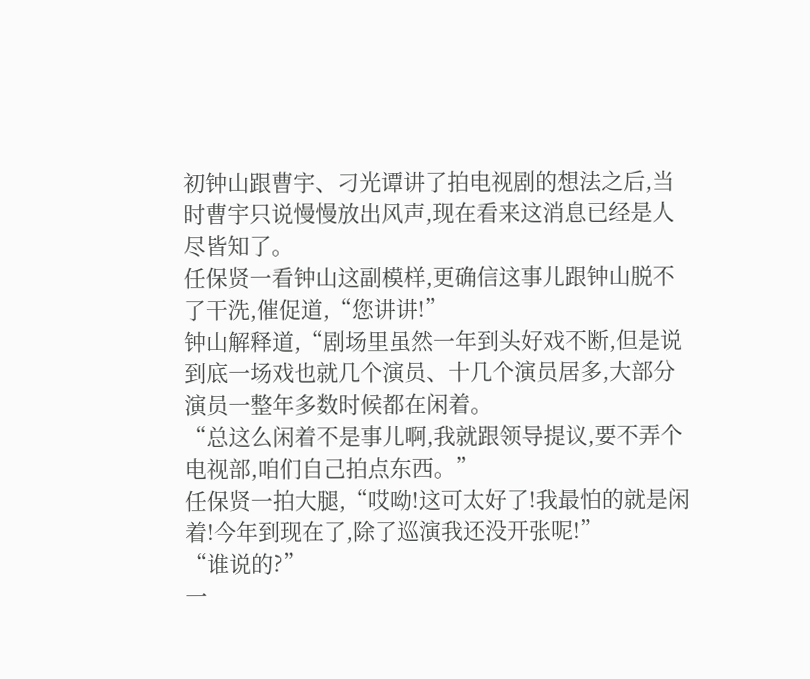初钟山跟曹宇、刁光谭讲了拍电视剧的想法之后,当时曹宇只说慢慢放出风声,现在看来这消息已经是人尽皆知了。
任保贤一看钟山这副模样,更确信这事儿跟钟山脱不了干洗,催促道,“您讲讲!”
钟山解释道,“剧场里虽然一年到头好戏不断,但是说到底一场戏也就几个演员、十几个演员居多,大部分演员一整年多数时候都在闲着。
“总这么闲着不是事儿啊,我就跟领导提议,要不弄个电视部,咱们自己拍点东西。”
任保贤一拍大腿,“哎呦!这可太好了!我最怕的就是闲着!今年到现在了,除了巡演我还没开张呢!”
“谁说的?”
一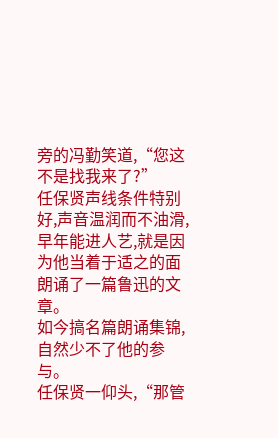旁的冯勤笑道,“您这不是找我来了?”
任保贤声线条件特别好,声音温润而不油滑,早年能进人艺,就是因为他当着于适之的面朗诵了一篇鲁迅的文章。
如今搞名篇朗诵集锦,自然少不了他的参与。
任保贤一仰头,“那管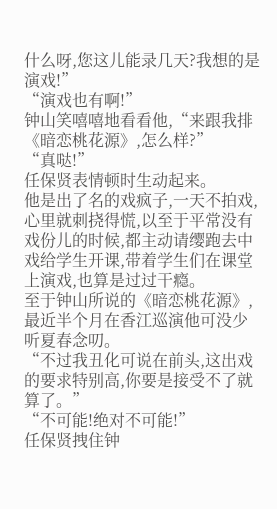什么呀,您这儿能录几天?我想的是演戏!”
“演戏也有啊!”
钟山笑嘻嘻地看看他,“来跟我排《暗恋桃花源》,怎么样?”
“真哒!”
任保贤表情顿时生动起来。
他是出了名的戏疯子,一天不拍戏,心里就刺挠得慌,以至于平常没有戏份儿的时候,都主动请缨跑去中戏给学生开课,带着学生们在课堂上演戏,也算是过过干瘾。
至于钟山所说的《暗恋桃花源》,最近半个月在香江巡演他可没少听夏春念叨。
“不过我丑化可说在前头,这出戏的要求特别高,你要是接受不了就算了。”
“不可能!绝对不可能!”
任保贤拽住钟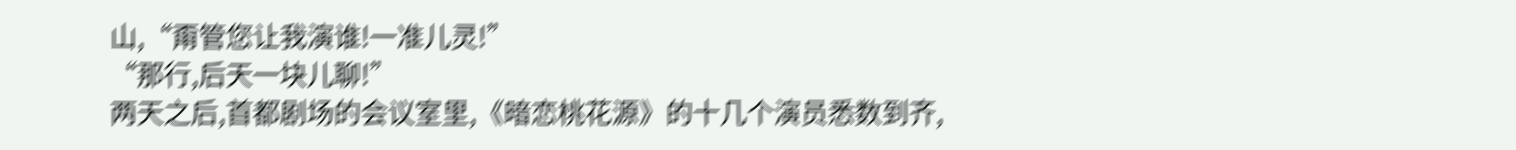山,“甭管您让我演谁!一准儿灵!”
“那行,后天一块儿聊!”
两天之后,首都剧场的会议室里,《暗恋桃花源》的十几个演员悉数到齐,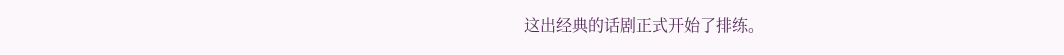这出经典的话剧正式开始了排练。